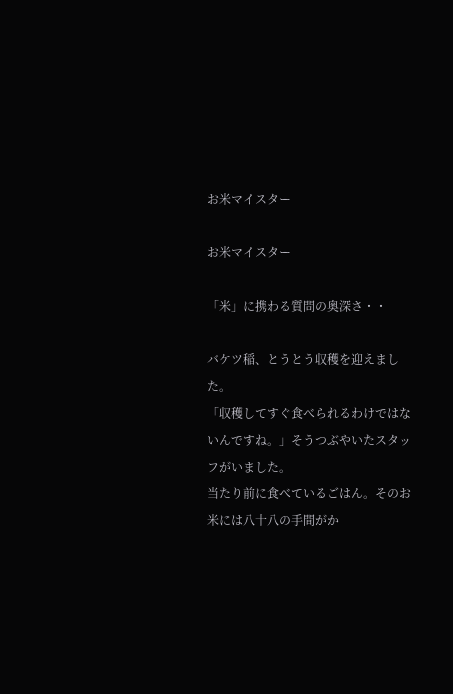お米マイスター

お米マイスター

「米」に携わる質問の奥深さ・・

バケツ稲、とうとう収穫を迎えました。
「収穫してすぐ食べられるわけではないんですね。」そうつぶやいたスタッフがいました。
当たり前に食べているごはん。そのお米には八十八の手間がか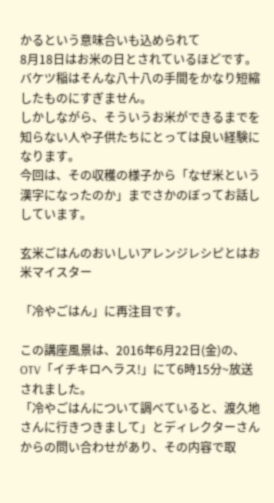かるという意味合いも込められて
8月18日はお米の日とされているほどです。
バケツ稲はそんな八十八の手間をかなり短縮したものにすぎません。
しかしながら、そういうお米ができるまでを知らない人や子供たちにとっては良い経験になります。
今回は、その収穫の様子から「なぜ米という漢字になったのか」までさかのぼってお話ししています。

玄米ごはんのおいしいアレンジレシピとはお米マイスター

「冷やごはん」に再注目です。

この講座風景は、2016年6月22日(金)の、OTV「イチキロヘラス!」にて6時15分~放送されました。
「冷やごはんについて調べていると、渡久地さんに行きつきまして」とディレクターさんからの問い合わせがあり、その内容で取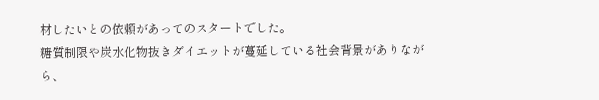材したいとの依頼があってのスタートでした。
糖質制限や炭水化物抜きダイエットが蔓延している社会背景がありながら、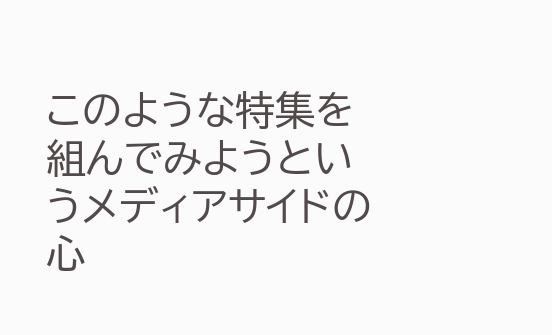このような特集を組んでみようというメディアサイドの心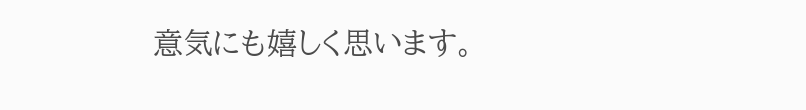意気にも嬉しく思います。